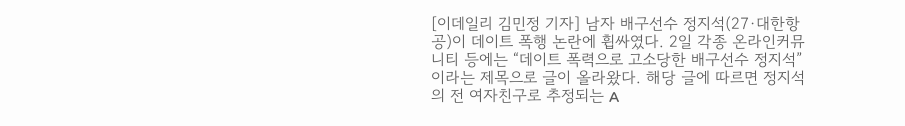[이데일리 김민정 기자] 남자 배구선수 정지석(27·대한항공)이 데이트 폭행 논란에 휩싸였다. 2일 각종 온라인커뮤니티 등에는 “데이트 폭력으로 고소당한 배구선수 정지석”이라는 제목으로 글이 올라왔다. 해당 글에 따르면 정지석의 전 여자친구로 추정되는 A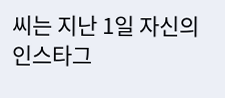씨는 지난 1일 자신의 인스타그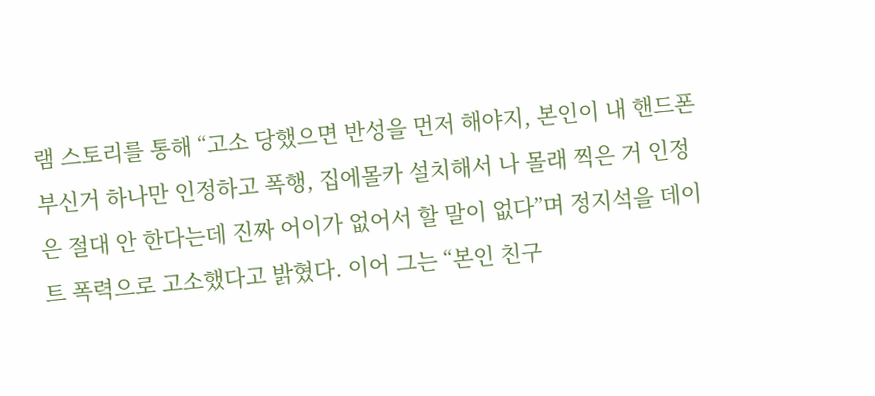램 스토리를 통해 “고소 당했으면 반성을 먼저 해야지, 본인이 내 핸드폰 부신거 하나만 인정하고 폭행, 집에몰카 설치해서 나 몰래 찍은 거 인정은 절대 안 한다는데 진짜 어이가 없어서 할 말이 없다”며 정지석을 데이트 폭력으로 고소했다고 밝혔다. 이어 그는 “본인 친구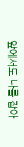앞에서도 나를 잡아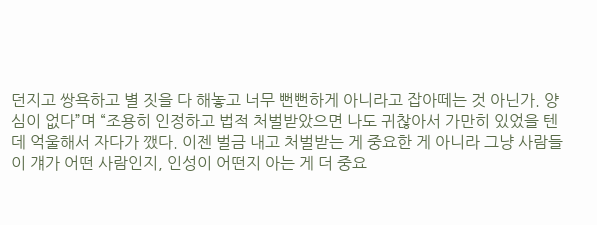던지고 쌍욕하고 별 짓을 다 해놓고 너무 뻔뻔하게 아니라고 잡아떼는 것 아닌가. 양심이 없다”며 “조용히 인정하고 법적 처벌받았으면 나도 귀찮아서 가만히 있었을 텐데 억울해서 자다가 깼다. 이젠 벌금 내고 처벌받는 게 중요한 게 아니라 그냥 사람들이 걔가 어떤 사람인지, 인성이 어떤지 아는 게 더 중요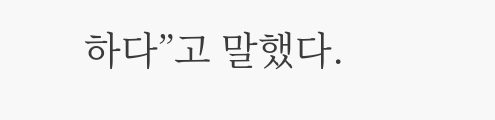하다”고 말했다.